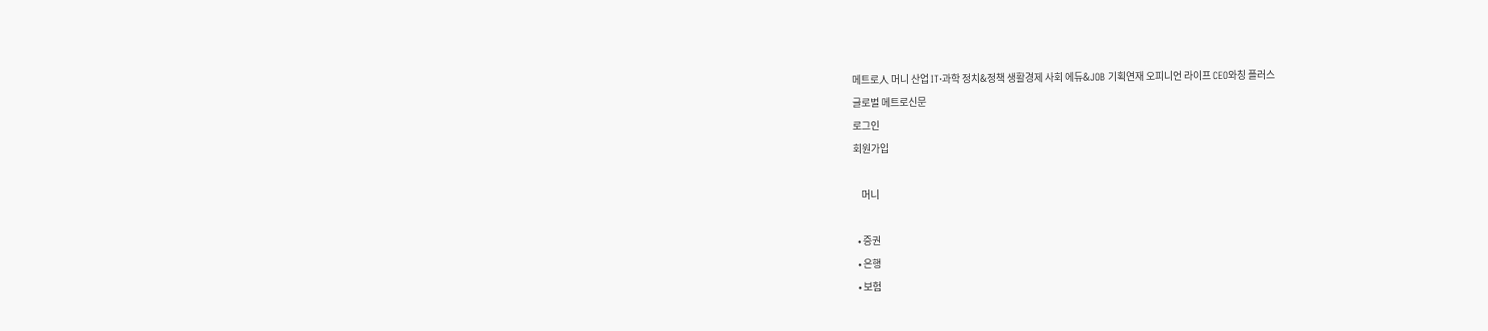메트로人 머니 산업 IT·과학 정치&정책 생활경제 사회 에듀&JOB 기획연재 오피니언 라이프 CEO와칭 플러스
글로벌 메트로신문
로그인
회원가입

    머니

  • 증권
  • 은행
  • 보험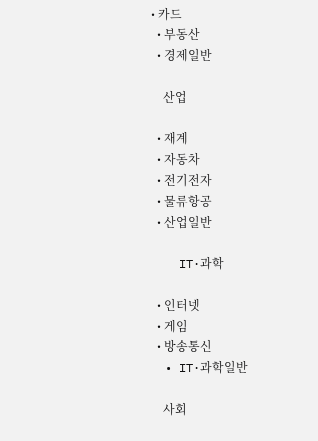• 카드
  • 부동산
  • 경제일반

    산업

  • 재계
  • 자동차
  • 전기전자
  • 물류항공
  • 산업일반

    IT·과학

  • 인터넷
  • 게임
  • 방송통신
  • IT·과학일반

    사회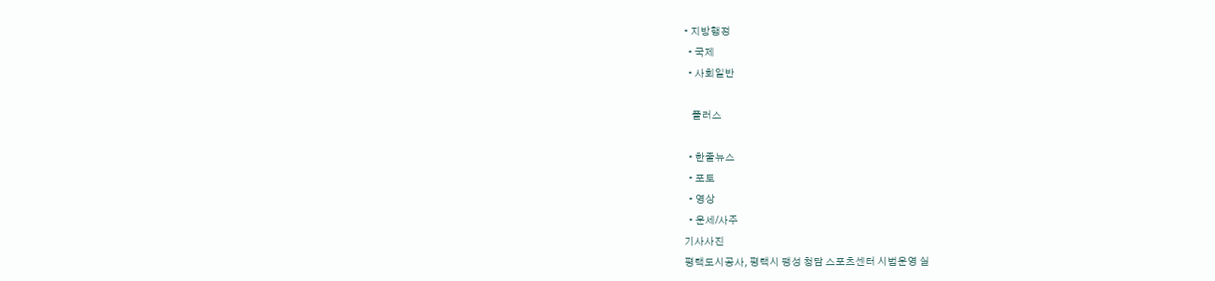• 지방행정
  • 국제
  • 사회일반

    플러스

  • 한줄뉴스
  • 포토
  • 영상
  • 운세/사주
기사사진
평택도시공사, 평택시 팽성 청담 스포츠센터 시범운영 실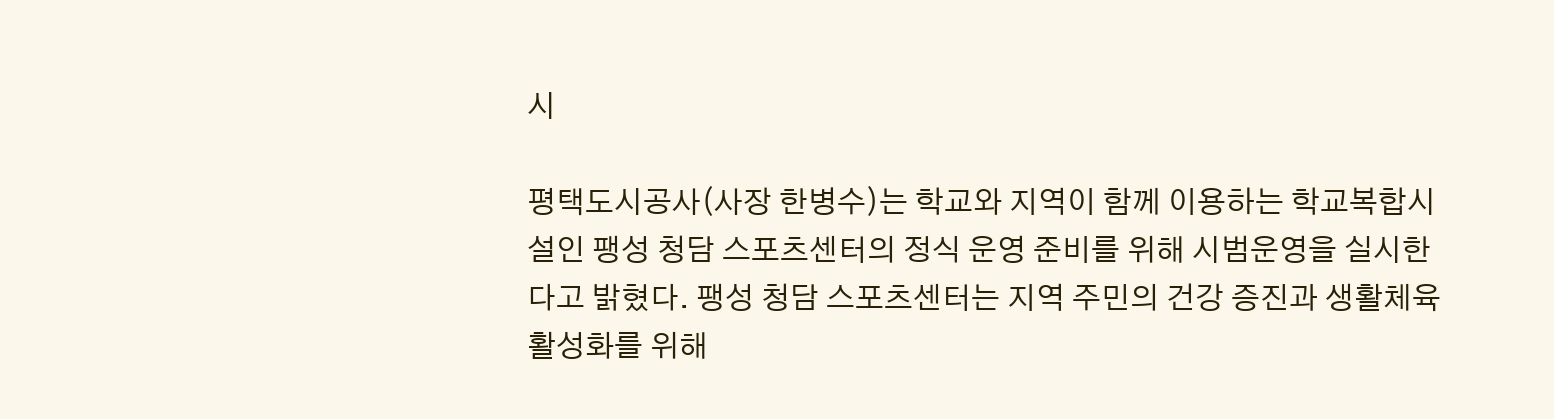시

평택도시공사(사장 한병수)는 학교와 지역이 함께 이용하는 학교복합시설인 팽성 청담 스포츠센터의 정식 운영 준비를 위해 시범운영을 실시한다고 밝혔다. 팽성 청담 스포츠센터는 지역 주민의 건강 증진과 생활체육 활성화를 위해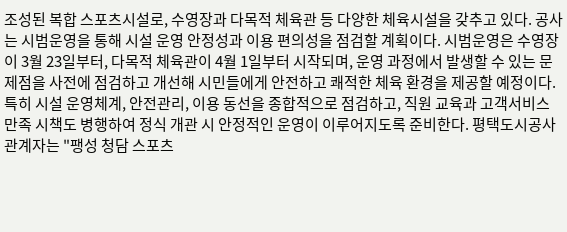조성된 복합 스포츠시설로, 수영장과 다목적 체육관 등 다양한 체육시설을 갖추고 있다. 공사는 시범운영을 통해 시설 운영 안정성과 이용 편의성을 점검할 계획이다. 시범운영은 수영장이 3월 23일부터, 다목적 체육관이 4월 1일부터 시작되며, 운영 과정에서 발생할 수 있는 문제점을 사전에 점검하고 개선해 시민들에게 안전하고 쾌적한 체육 환경을 제공할 예정이다. 특히 시설 운영체계, 안전관리, 이용 동선을 종합적으로 점검하고, 직원 교육과 고객서비스 만족 시책도 병행하여 정식 개관 시 안정적인 운영이 이루어지도록 준비한다. 평택도시공사 관계자는 "팽성 청담 스포츠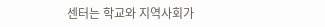센터는 학교와 지역사회가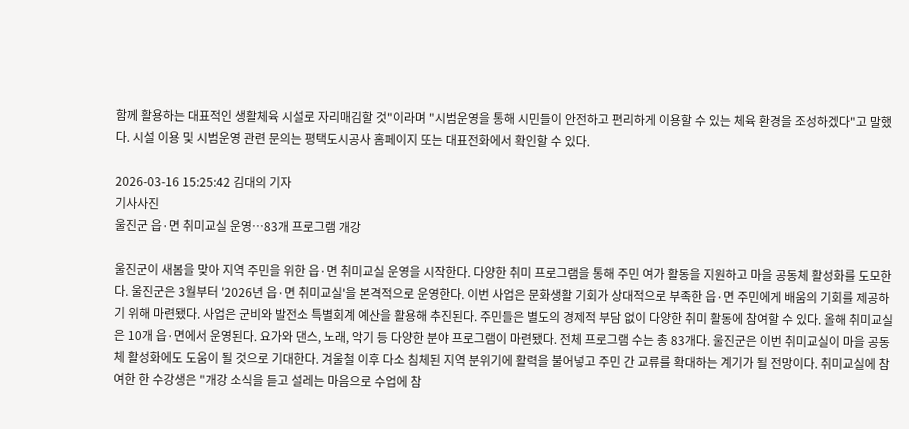함께 활용하는 대표적인 생활체육 시설로 자리매김할 것"이라며 "시범운영을 통해 시민들이 안전하고 편리하게 이용할 수 있는 체육 환경을 조성하겠다"고 말했다. 시설 이용 및 시범운영 관련 문의는 평택도시공사 홈페이지 또는 대표전화에서 확인할 수 있다.

2026-03-16 15:25:42 김대의 기자
기사사진
울진군 읍·면 취미교실 운영…83개 프로그램 개강

울진군이 새봄을 맞아 지역 주민을 위한 읍·면 취미교실 운영을 시작한다. 다양한 취미 프로그램을 통해 주민 여가 활동을 지원하고 마을 공동체 활성화를 도모한다. 울진군은 3월부터 '2026년 읍·면 취미교실'을 본격적으로 운영한다. 이번 사업은 문화생활 기회가 상대적으로 부족한 읍·면 주민에게 배움의 기회를 제공하기 위해 마련됐다. 사업은 군비와 발전소 특별회계 예산을 활용해 추진된다. 주민들은 별도의 경제적 부담 없이 다양한 취미 활동에 참여할 수 있다. 올해 취미교실은 10개 읍·면에서 운영된다. 요가와 댄스, 노래, 악기 등 다양한 분야 프로그램이 마련됐다. 전체 프로그램 수는 총 83개다. 울진군은 이번 취미교실이 마을 공동체 활성화에도 도움이 될 것으로 기대한다. 겨울철 이후 다소 침체된 지역 분위기에 활력을 불어넣고 주민 간 교류를 확대하는 계기가 될 전망이다. 취미교실에 참여한 한 수강생은 "개강 소식을 듣고 설레는 마음으로 수업에 참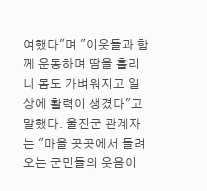여했다"며 "이웃들과 함께 운동하며 땀을 흘리니 몸도 가벼워지고 일상에 활력이 생겼다"고 말했다. 울진군 관계자는 "마을 곳곳에서 들려오는 군민들의 웃음이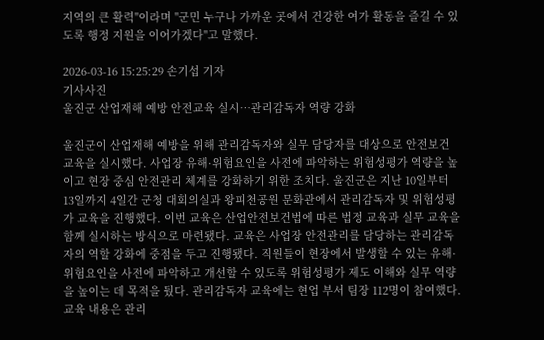지역의 큰 활력"이라며 "군민 누구나 가까운 곳에서 건강한 여가 활동을 즐길 수 있도록 행정 지원을 이어가겠다"고 말했다.

2026-03-16 15:25:29 손기섭 기자
기사사진
울진군 산업재해 예방 안전교육 실시…관리감독자 역량 강화

울진군이 산업재해 예방을 위해 관리감독자와 실무 담당자를 대상으로 안전보건 교육을 실시했다. 사업장 유해·위험요인을 사전에 파악하는 위험성평가 역량을 높이고 현장 중심 안전관리 체계를 강화하기 위한 조치다. 울진군은 지난 10일부터 13일까지 4일간 군청 대회의실과 왕피천공원 문화관에서 관리감독자 및 위험성평가 교육을 진행했다. 이번 교육은 산업안전보건법에 따른 법정 교육과 실무 교육을 함께 실시하는 방식으로 마련됐다. 교육은 사업장 안전관리를 담당하는 관리감독자의 역할 강화에 중점을 두고 진행됐다. 직원들이 현장에서 발생할 수 있는 유해·위험요인을 사전에 파악하고 개선할 수 있도록 위험성평가 제도 이해와 실무 역량을 높이는 데 목적을 뒀다. 관리감독자 교육에는 현업 부서 팀장 112명이 참여했다. 교육 내용은 관리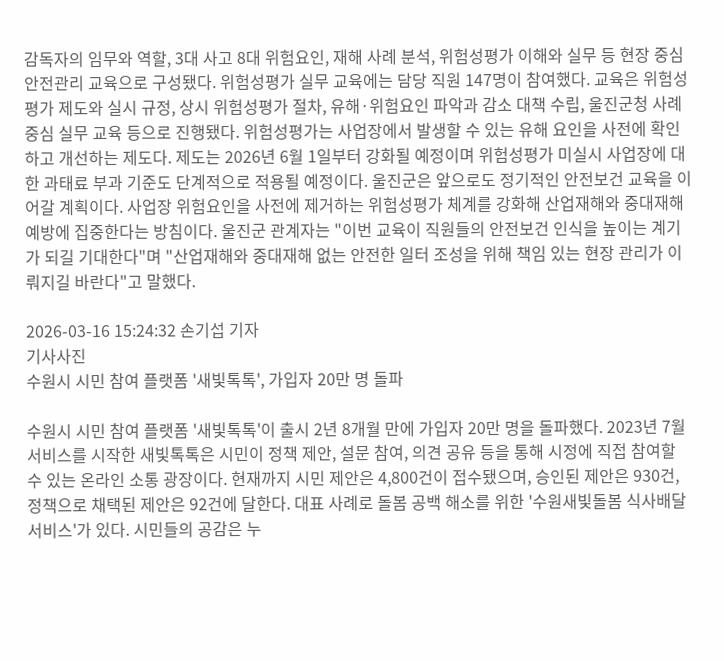감독자의 임무와 역할, 3대 사고 8대 위험요인, 재해 사례 분석, 위험성평가 이해와 실무 등 현장 중심 안전관리 교육으로 구성됐다. 위험성평가 실무 교육에는 담당 직원 147명이 참여했다. 교육은 위험성평가 제도와 실시 규정, 상시 위험성평가 절차, 유해·위험요인 파악과 감소 대책 수립, 울진군청 사례 중심 실무 교육 등으로 진행됐다. 위험성평가는 사업장에서 발생할 수 있는 유해 요인을 사전에 확인하고 개선하는 제도다. 제도는 2026년 6월 1일부터 강화될 예정이며 위험성평가 미실시 사업장에 대한 과태료 부과 기준도 단계적으로 적용될 예정이다. 울진군은 앞으로도 정기적인 안전보건 교육을 이어갈 계획이다. 사업장 위험요인을 사전에 제거하는 위험성평가 체계를 강화해 산업재해와 중대재해 예방에 집중한다는 방침이다. 울진군 관계자는 "이번 교육이 직원들의 안전보건 인식을 높이는 계기가 되길 기대한다"며 "산업재해와 중대재해 없는 안전한 일터 조성을 위해 책임 있는 현장 관리가 이뤄지길 바란다"고 말했다.

2026-03-16 15:24:32 손기섭 기자
기사사진
수원시 시민 참여 플랫폼 '새빛톡톡', 가입자 20만 명 돌파

수원시 시민 참여 플랫폼 '새빛톡톡'이 출시 2년 8개월 만에 가입자 20만 명을 돌파했다. 2023년 7월 서비스를 시작한 새빛톡톡은 시민이 정책 제안, 설문 참여, 의견 공유 등을 통해 시정에 직접 참여할 수 있는 온라인 소통 광장이다. 현재까지 시민 제안은 4,800건이 접수됐으며, 승인된 제안은 930건, 정책으로 채택된 제안은 92건에 달한다. 대표 사례로 돌봄 공백 해소를 위한 '수원새빛돌봄 식사배달서비스'가 있다. 시민들의 공감은 누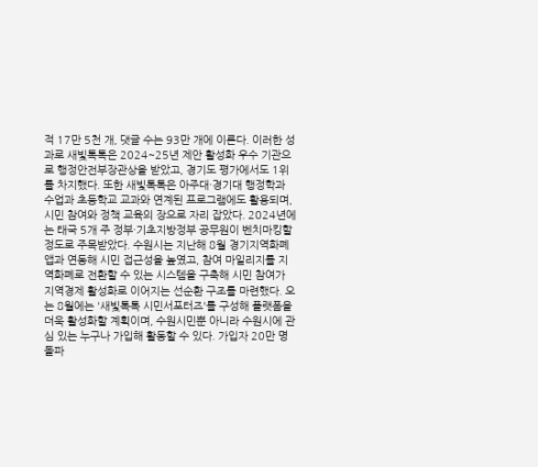적 17만 5천 개, 댓글 수는 93만 개에 이른다. 이러한 성과로 새빛톡톡은 2024~25년 제안 활성화 우수 기관으로 행정안전부장관상을 받았고, 경기도 평가에서도 1위를 차지했다. 또한 새빛톡톡은 아주대·경기대 행정학과 수업과 초등학교 교과와 연계된 프로그램에도 활용되며, 시민 참여와 정책 교육의 장으로 자리 잡았다. 2024년에는 태국 5개 주 정부·기초지방정부 공무원이 벤치마킹할 정도로 주목받았다. 수원시는 지난해 8월 경기지역화폐 앱과 연동해 시민 접근성을 높였고, 참여 마일리지를 지역화폐로 전환할 수 있는 시스템을 구축해 시민 참여가 지역경제 활성화로 이어지는 선순환 구조를 마련했다. 오는 8월에는 '새빛톡톡 시민서포터즈'를 구성해 플랫폼을 더욱 활성화할 계획이며, 수원시민뿐 아니라 수원시에 관심 있는 누구나 가입해 활동할 수 있다. 가입자 20만 명 돌파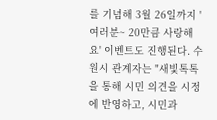를 기념해 3월 26일까지 '여러분~ 20만큼 사랑해요' 이벤트도 진행된다. 수원시 관계자는 "새빛톡톡을 통해 시민 의견을 시정에 반영하고, 시민과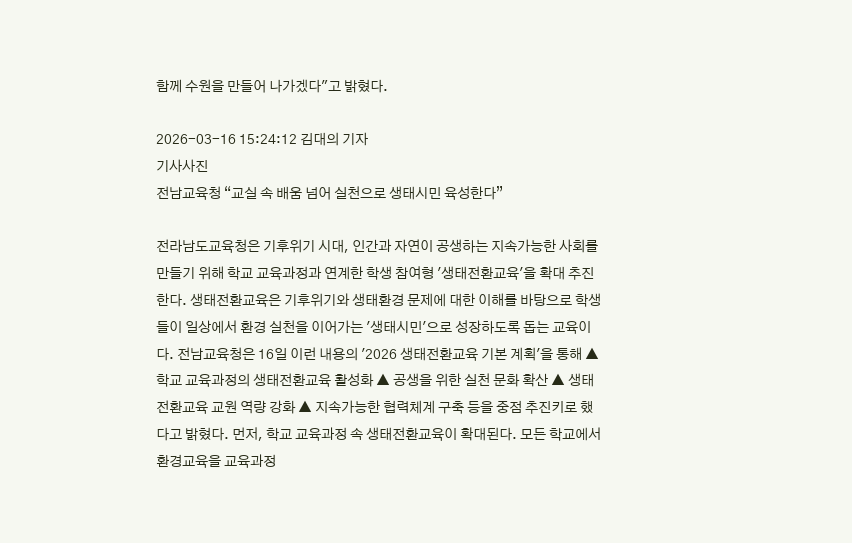함께 수원을 만들어 나가겠다"고 밝혔다.

2026-03-16 15:24:12 김대의 기자
기사사진
전남교육청 “교실 속 배움 넘어 실천으로 생태시민 육성한다”

전라남도교육청은 기후위기 시대, 인간과 자연이 공생하는 지속가능한 사회를 만들기 위해 학교 교육과정과 연계한 학생 참여형 '생태전환교육'을 확대 추진한다. 생태전환교육은 기후위기와 생태환경 문제에 대한 이해를 바탕으로 학생들이 일상에서 환경 실천을 이어가는 '생태시민'으로 성장하도록 돕는 교육이다. 전남교육청은 16일 이런 내용의 '2026 생태전환교육 기본 계획'을 통해 ▲ 학교 교육과정의 생태전환교육 활성화 ▲ 공생을 위한 실천 문화 확산 ▲ 생태전환교육 교원 역량 강화 ▲ 지속가능한 협력체계 구축 등을 중점 추진키로 했다고 밝혔다. 먼저, 학교 교육과정 속 생태전환교육이 확대된다. 모든 학교에서 환경교육을 교육과정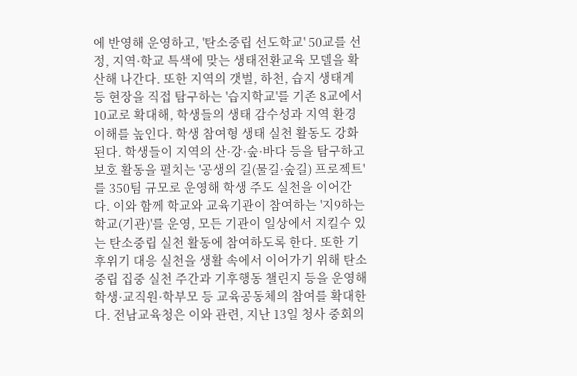에 반영해 운영하고, '탄소중립 선도학교' 50교를 선정, 지역·학교 특색에 맞는 생태전환교육 모델을 확산해 나간다. 또한 지역의 갯벌, 하천, 습지 생태계 등 현장을 직접 탐구하는 '습지학교'를 기존 8교에서 10교로 확대해, 학생들의 생태 감수성과 지역 환경 이해를 높인다. 학생 참여형 생태 실천 활동도 강화된다. 학생들이 지역의 산·강·숲·바다 등을 탐구하고 보호 활동을 펼치는 '공생의 길(물길·숲길) 프로젝트'를 350팀 규모로 운영해 학생 주도 실천을 이어간다. 이와 함께 학교와 교육기관이 참여하는 '지9하는 학교(기관)'를 운영, 모든 기관이 일상에서 지킬수 있는 탄소중립 실천 활동에 참여하도록 한다. 또한 기후위기 대응 실천을 생활 속에서 이어가기 위해 탄소중립 집중 실천 주간과 기후행동 챌린지 등을 운영해 학생·교직원·학부모 등 교육공동체의 참여를 확대한다. 전남교육청은 이와 관련, 지난 13일 청사 중회의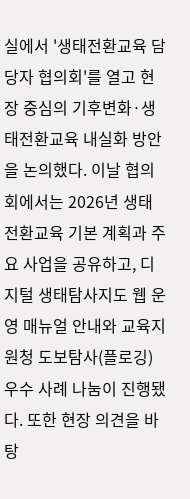실에서 '생태전환교육 담당자 협의회'를 열고 현장 중심의 기후변화·생태전환교육 내실화 방안을 논의했다. 이날 협의회에서는 2026년 생태전환교육 기본 계획과 주요 사업을 공유하고, 디지털 생태탐사지도 웹 운영 매뉴얼 안내와 교육지원청 도보탐사(플로깅) 우수 사례 나눔이 진행됐다. 또한 현장 의견을 바탕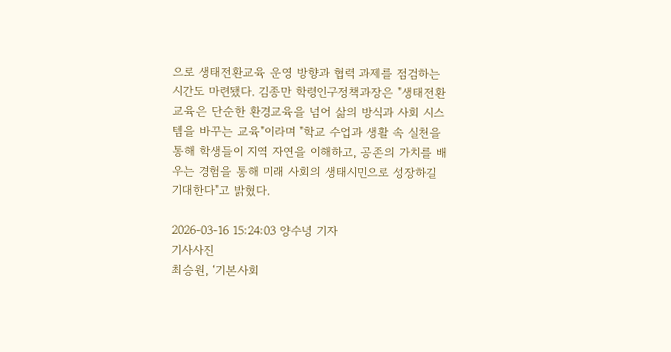으로 생태전환교육 운영 방향과 협력 과제를 점검하는 시간도 마련됐다. 김종만 학령인구정책과장은 "생태전환교육은 단순한 환경교육을 넘어 삶의 방식과 사회 시스템을 바꾸는 교육"이라며 "학교 수업과 생활 속 실천을 통해 학생들이 지역 자연을 이해하고, 공존의 가치를 배우는 경험을 통해 미래 사회의 생태시민으로 성장하길 기대한다"고 밝혔다.

2026-03-16 15:24:03 양수녕 기자
기사사진
최승원, ‘기본사회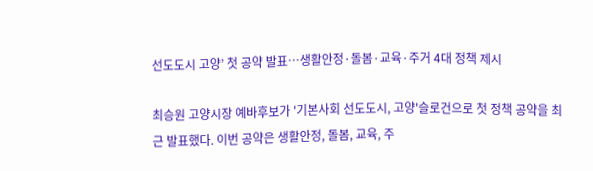선도도시 고양’ 첫 공약 발표…생활안정·돌봄·교육·주거 4대 정책 제시

최승원 고양시장 예바후보가 '기본사회 선도도시, 고양'슬로건으로 첫 정책 공약을 최근 발표했다. 이번 공약은 생활안정, 돌봄, 교육, 주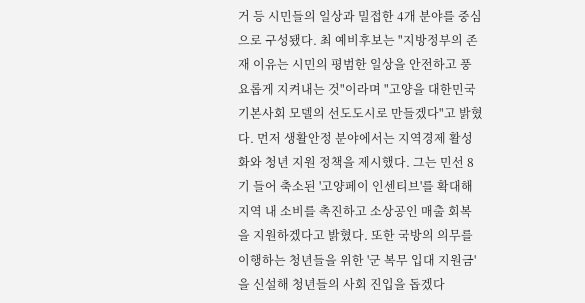거 등 시민들의 일상과 밀접한 4개 분야를 중심으로 구성됐다. 최 예비후보는 "지방정부의 존재 이유는 시민의 평범한 일상을 안전하고 풍요롭게 지켜내는 것"이라며 "고양을 대한민국 기본사회 모델의 선도도시로 만들겠다"고 밝혔다. 먼저 생활안정 분야에서는 지역경제 활성화와 청년 지원 정책을 제시했다. 그는 민선 8기 들어 축소된 '고양페이 인센티브'를 확대해 지역 내 소비를 촉진하고 소상공인 매출 회복을 지원하겠다고 밝혔다. 또한 국방의 의무를 이행하는 청년들을 위한 '군 복무 입대 지원금'을 신설해 청년들의 사회 진입을 돕겠다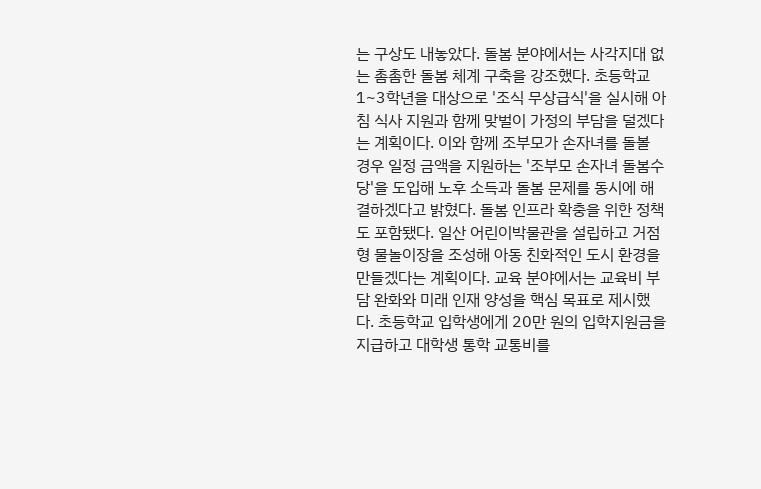는 구상도 내놓았다. 돌봄 분야에서는 사각지대 없는 촘촘한 돌봄 체계 구축을 강조했다. 초등학교 1~3학년을 대상으로 '조식 무상급식'을 실시해 아침 식사 지원과 함께 맞벌이 가정의 부담을 덜겠다는 계획이다. 이와 함께 조부모가 손자녀를 돌볼 경우 일정 금액을 지원하는 '조부모 손자녀 돌봄수당'을 도입해 노후 소득과 돌봄 문제를 동시에 해결하겠다고 밝혔다. 돌봄 인프라 확충을 위한 정책도 포함됐다. 일산 어린이박물관을 설립하고 거점형 물놀이장을 조성해 아동 친화적인 도시 환경을 만들겠다는 계획이다. 교육 분야에서는 교육비 부담 완화와 미래 인재 양성을 핵심 목표로 제시했다. 초등학교 입학생에게 20만 원의 입학지원금을 지급하고 대학생 통학 교통비를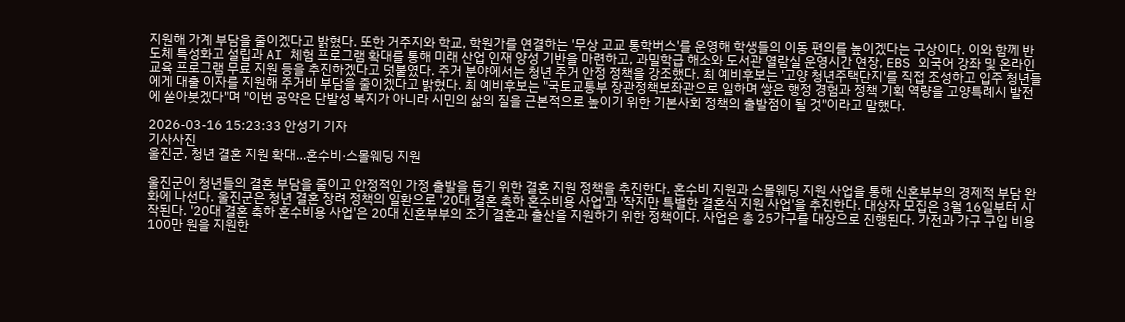지원해 가계 부담을 줄이겠다고 밝혔다. 또한 거주지와 학교, 학원가를 연결하는 '무상 고교 통학버스'를 운영해 학생들의 이동 편의를 높이겠다는 구상이다. 이와 함께 반도체 특성화고 설립과 AI 체험 프로그램 확대를 통해 미래 산업 인재 양성 기반을 마련하고, 과밀학급 해소와 도서관 열람실 운영시간 연장, EBS 외국어 강좌 및 온라인 교육 프로그램 무료 지원 등을 추진하겠다고 덧붙였다. 주거 분야에서는 청년 주거 안정 정책을 강조했다. 최 예비후보는 '고양 청년주택단지'를 직접 조성하고 입주 청년들에게 대출 이자를 지원해 주거비 부담을 줄이겠다고 밝혔다. 최 예비후보는 "국토교통부 장관정책보좌관으로 일하며 쌓은 행정 경험과 정책 기획 역량을 고양특례시 발전에 쏟아붓겠다"며 "이번 공약은 단발성 복지가 아니라 시민의 삶의 질을 근본적으로 높이기 위한 기본사회 정책의 출발점이 될 것"이라고 말했다.

2026-03-16 15:23:33 안성기 기자
기사사진
울진군, 청년 결혼 지원 확대…혼수비·스몰웨딩 지원

울진군이 청년들의 결혼 부담을 줄이고 안정적인 가정 출발을 돕기 위한 결혼 지원 정책을 추진한다. 혼수비 지원과 스몰웨딩 지원 사업을 통해 신혼부부의 경제적 부담 완화에 나선다. 울진군은 청년 결혼 장려 정책의 일환으로 '20대 결혼 축하 혼수비용 사업'과 '작지만 특별한 결혼식 지원 사업'을 추진한다. 대상자 모집은 3월 16일부터 시작된다. '20대 결혼 축하 혼수비용 사업'은 20대 신혼부부의 조기 결혼과 출산을 지원하기 위한 정책이다. 사업은 총 25가구를 대상으로 진행된다. 가전과 가구 구입 비용 100만 원을 지원한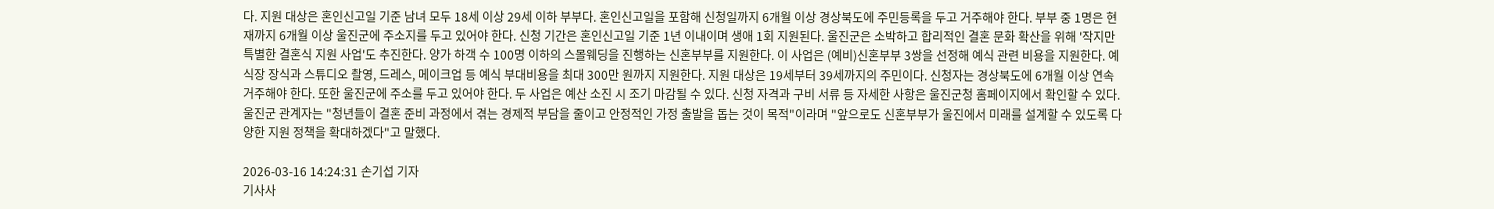다. 지원 대상은 혼인신고일 기준 남녀 모두 18세 이상 29세 이하 부부다. 혼인신고일을 포함해 신청일까지 6개월 이상 경상북도에 주민등록을 두고 거주해야 한다. 부부 중 1명은 현재까지 6개월 이상 울진군에 주소지를 두고 있어야 한다. 신청 기간은 혼인신고일 기준 1년 이내이며 생애 1회 지원된다. 울진군은 소박하고 합리적인 결혼 문화 확산을 위해 '작지만 특별한 결혼식 지원 사업'도 추진한다. 양가 하객 수 100명 이하의 스몰웨딩을 진행하는 신혼부부를 지원한다. 이 사업은 (예비)신혼부부 3쌍을 선정해 예식 관련 비용을 지원한다. 예식장 장식과 스튜디오 촬영, 드레스, 메이크업 등 예식 부대비용을 최대 300만 원까지 지원한다. 지원 대상은 19세부터 39세까지의 주민이다. 신청자는 경상북도에 6개월 이상 연속 거주해야 한다. 또한 울진군에 주소를 두고 있어야 한다. 두 사업은 예산 소진 시 조기 마감될 수 있다. 신청 자격과 구비 서류 등 자세한 사항은 울진군청 홈페이지에서 확인할 수 있다. 울진군 관계자는 "청년들이 결혼 준비 과정에서 겪는 경제적 부담을 줄이고 안정적인 가정 출발을 돕는 것이 목적"이라며 "앞으로도 신혼부부가 울진에서 미래를 설계할 수 있도록 다양한 지원 정책을 확대하겠다"고 말했다.

2026-03-16 14:24:31 손기섭 기자
기사사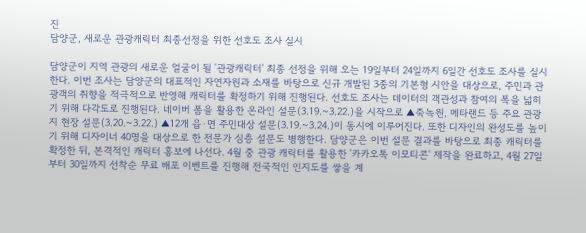진
담양군, 새로운 관광캐릭터 최종선정을 위한 선호도 조사 실시

담양군이 지역 관광의 새로운 얼굴이 될 '관광캐릭터' 최종 선정을 위해 오는 19일부터 24일까지 6일간 선호도 조사를 실시한다. 이번 조사는 담양군의 대표적인 자연자원과 소재를 바탕으로 신규 개발된 3종의 기본형 시안을 대상으로, 주민과 관광객의 취향을 적극적으로 반영해 캐릭터를 확정하기 위해 진행된다. 선호도 조사는 데이터의 객관성과 참여의 폭을 넓히기 위해 다각도로 진행된다. 네이버 폼을 활용한 온라인 설문(3.19.~3.22.)을 시작으로 ▲죽녹원, 메타랜드 등 주요 관광지 현장 설문(3.20.~3.22.) ▲12개 읍·면 주민대상 설문(3.19.~3.24.)이 동시에 이루어진다. 또한 디자인의 완성도를 높이기 위해 디자이너 40명을 대상으로 한 전문가 심층 설문도 병행한다. 담양군은 이번 설문 결과를 바탕으로 최종 캐릭터를 확정한 뒤, 본격적인 캐릭터 홍보에 나선다. 4월 중 관광 캐릭터를 활용한 '카카오톡 이모티콘' 제작을 완료하고, 4월 27일부터 30일까지 선착순 무료 배포 이벤트를 진행해 전국적인 인지도를 쌓을 계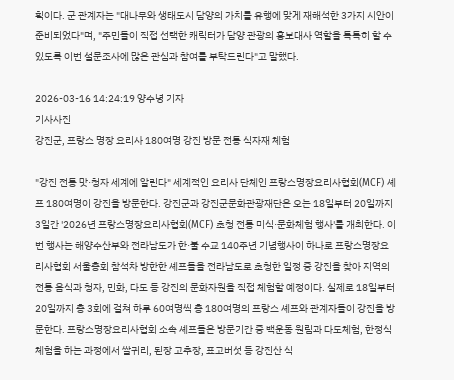획이다. 군 관계자는 "대나무와 생태도시 담양의 가치를 유행에 맞게 재해석한 3가지 시안이 준비되었다"며, "주민들이 직접 선택한 캐릭터가 담양 관광의 홍보대사 역할을 톡톡히 할 수 있도록 이번 설문조사에 많은 관심과 참여를 부탁드린다"고 말했다.

2026-03-16 14:24:19 양수녕 기자
기사사진
강진군, 프랑스 명장 요리사 180여명 강진 방문 전통 식자재 체험

"강진 전통 맛·청자 세계에 알린다" 세계적인 요리사 단체인 프랑스명장요리사협회(MCF) 셰프 180여명이 강진을 방문한다. 강진군과 강진군문화관광재단은 오는 18일부터 20일까지 3일간 '2026년 프랑스명장요리사협회(MCF) 초청 전통 미식·문화체험 행사'를 개최한다. 이번 행사는 해양수산부와 전라남도가 한·불 수교 140주년 기념행사이 하나로 프랑스명장요리사협회 서울총회 참석차 방한한 셰프들을 전라남도로 초청한 일정 중 강진을 찾아 지역의 전통 음식과 청자, 민화, 다도 등 강진의 문화자원을 직접 체험할 예정이다. 실제로 18일부터 20일까지 총 3회에 걸쳐 하루 60여명씩 총 180여명의 프랑스 셰프와 관계자들이 강진을 방문한다. 프랑스명장요리사협회 소속 셰프들은 방문기간 중 백운동 원림과 다도체험, 한정식 체험을 하는 과정에서 쌀귀리, 된장 고추장, 표고버섯 등 강진산 식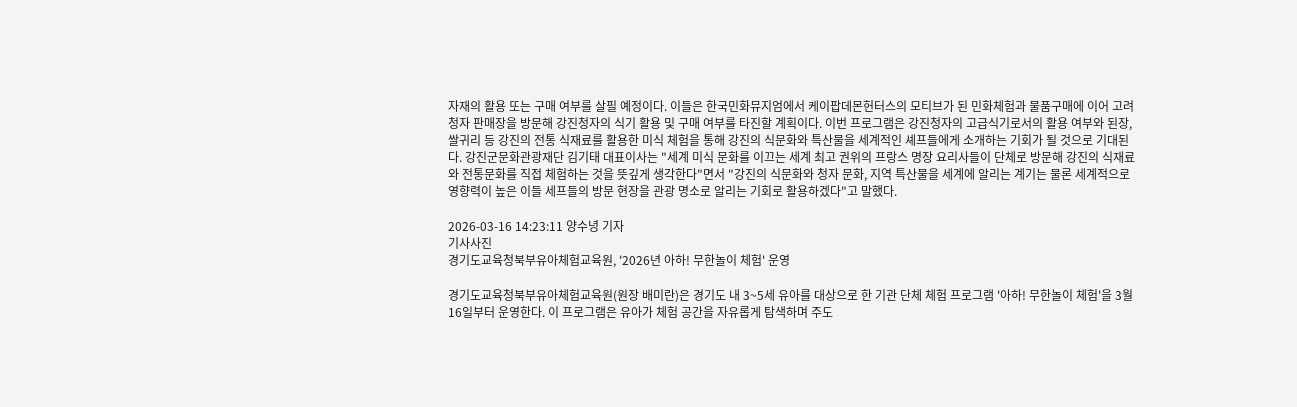자재의 활용 또는 구매 여부를 살필 예정이다. 이들은 한국민화뮤지엄에서 케이팝데몬헌터스의 모티브가 된 민화체험과 물품구매에 이어 고려청자 판매장을 방문해 강진청자의 식기 활용 및 구매 여부를 타진할 계획이다. 이번 프로그램은 강진청자의 고급식기로서의 활용 여부와 된장, 쌀귀리 등 강진의 전통 식재료를 활용한 미식 체험을 통해 강진의 식문화와 특산물을 세계적인 셰프들에게 소개하는 기회가 될 것으로 기대된다. 강진군문화관광재단 김기태 대표이사는 "세계 미식 문화를 이끄는 세계 최고 권위의 프랑스 명장 요리사들이 단체로 방문해 강진의 식재료와 전통문화를 직접 체험하는 것을 뜻깊게 생각한다"면서 "강진의 식문화와 청자 문화, 지역 특산물을 세계에 알리는 계기는 물론 세계적으로 영향력이 높은 이들 세프들의 방문 현장을 관광 명소로 알리는 기회로 활용하겠다"고 말했다.

2026-03-16 14:23:11 양수녕 기자
기사사진
경기도교육청북부유아체험교육원, '2026년 아하! 무한놀이 체험' 운영

경기도교육청북부유아체험교육원(원장 배미란)은 경기도 내 3~5세 유아를 대상으로 한 기관 단체 체험 프로그램 '아하! 무한놀이 체험'을 3월 16일부터 운영한다. 이 프로그램은 유아가 체험 공간을 자유롭게 탐색하며 주도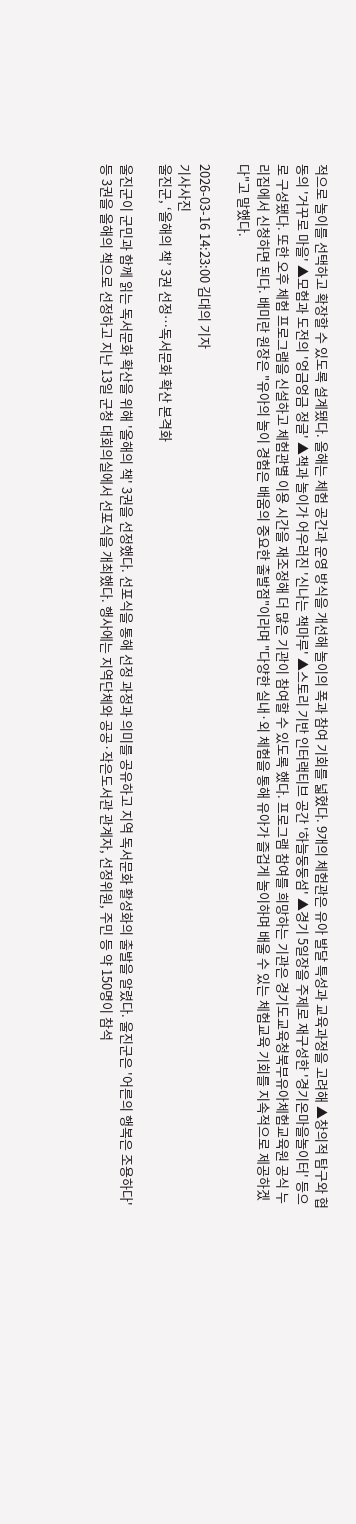적으로 놀이를 선택하고 확장할 수 있도록 설계됐다. 올해는 체험 공간과 운영 방식을 개선해 놀이의 폭과 참여 기회를 넓혔다. 9개의 체험관은 유아 발달 특성과 교육과정을 고려해 ▲창의적 탐구와 협동의 '거꾸로 마을' ▲모험과 도전의 '엉금엉금 정글' ▲책과 놀이가 어우러진 '신나는 책마루' ▲스토리 기반 인터랙티브 공간 '하늘둥둥섬' ▲경기 5일장을 주제로 재구성한 '경기온마을놀이터' 등으로 구성됐다. 또한 오후 체험 프로그램을 신설하고 체험관별 이용 시간을 재조정해 더 많은 기관이 참여할 수 있도록 했다. 프로그램 참여를 희망하는 기관은 경기도교육청북부유아체험교육원 공식 누리집에서 신청하면 된다. 배미란 원장은 "유아의 놀이 경험은 배움의 중요한 출발점"이라며 "다양한 실내·외 체험을 통해 유아가 즐겁게 놀이하며 배울 수 있는 체험교육 기회를 지속적으로 제공하겠다"고 말했다.

2026-03-16 14:23:00 김대의 기자
기사사진
울진군, ‘올해의 책’ 3권 선정…독서문화 확산 본격화

울진군이 군민과 함께 읽는 독서문화 확산을 위해 '올해의 책' 3권을 선정했다. 선포식을 통해 선정 과정과 의미를 공유하고 지역 독서문화 활성화의 출발을 알렸다. 울진군은 '어른의 행복은 조용하다' 등 3권을 올해의 책으로 선정하고 지난 13일 군청 대회의실에서 선포식을 개최했다. 행사에는 지역단체와 공공·작은도서관 관계자, 선정위원, 주민 등 약 150명이 참석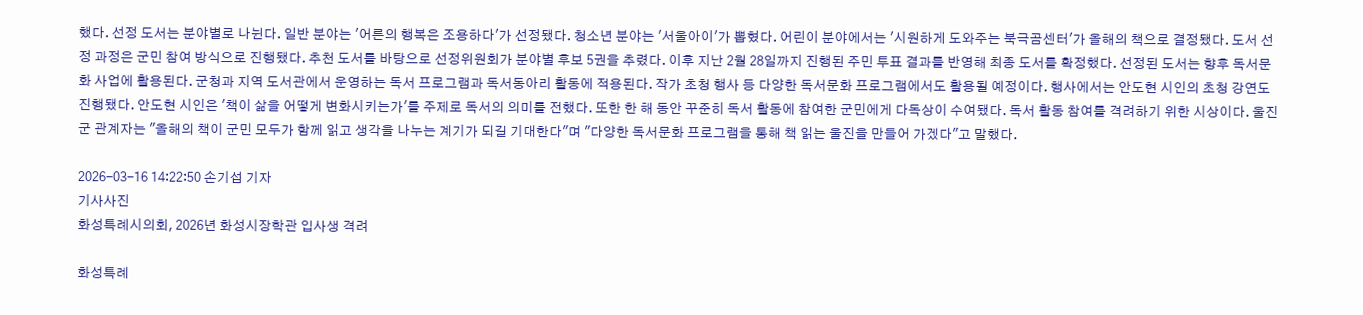했다. 선정 도서는 분야별로 나뉜다. 일반 분야는 '어른의 행복은 조용하다'가 선정됐다. 청소년 분야는 '서울아이'가 뽑혔다. 어린이 분야에서는 '시원하게 도와주는 북극곰센터'가 올해의 책으로 결정됐다. 도서 선정 과정은 군민 참여 방식으로 진행됐다. 추천 도서를 바탕으로 선정위원회가 분야별 후보 5권을 추렸다. 이후 지난 2월 28일까지 진행된 주민 투표 결과를 반영해 최종 도서를 확정했다. 선정된 도서는 향후 독서문화 사업에 활용된다. 군청과 지역 도서관에서 운영하는 독서 프로그램과 독서동아리 활동에 적용된다. 작가 초청 행사 등 다양한 독서문화 프로그램에서도 활용될 예정이다. 행사에서는 안도현 시인의 초청 강연도 진행됐다. 안도현 시인은 '책이 삶을 어떻게 변화시키는가'를 주제로 독서의 의미를 전했다. 또한 한 해 동안 꾸준히 독서 활동에 참여한 군민에게 다독상이 수여됐다. 독서 활동 참여를 격려하기 위한 시상이다. 울진군 관계자는 "올해의 책이 군민 모두가 함께 읽고 생각을 나누는 계기가 되길 기대한다"며 "다양한 독서문화 프로그램을 통해 책 읽는 울진을 만들어 가겠다"고 말했다.

2026-03-16 14:22:50 손기섭 기자
기사사진
화성특례시의회, 2026년 화성시장학관 입사생 격려

화성특례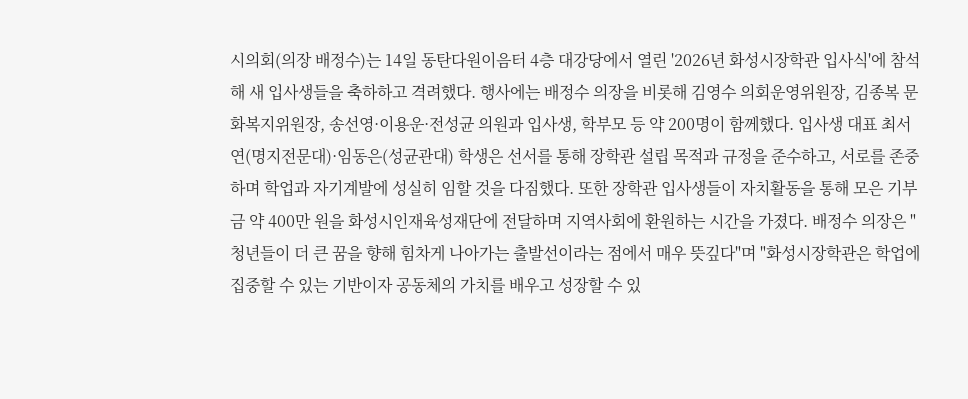시의회(의장 배정수)는 14일 동탄다원이음터 4층 대강당에서 열린 '2026년 화성시장학관 입사식'에 참석해 새 입사생들을 축하하고 격려했다. 행사에는 배정수 의장을 비롯해 김영수 의회운영위원장, 김종복 문화복지위원장, 송선영·이용운·전성균 의원과 입사생, 학부모 등 약 200명이 함께했다. 입사생 대표 최서연(명지전문대)·임동은(성균관대) 학생은 선서를 통해 장학관 설립 목적과 규정을 준수하고, 서로를 존중하며 학업과 자기계발에 성실히 임할 것을 다짐했다. 또한 장학관 입사생들이 자치활동을 통해 모은 기부금 약 400만 원을 화성시인재육성재단에 전달하며 지역사회에 환원하는 시간을 가졌다. 배정수 의장은 "청년들이 더 큰 꿈을 향해 힘차게 나아가는 출발선이라는 점에서 매우 뜻깊다"며 "화성시장학관은 학업에 집중할 수 있는 기반이자 공동체의 가치를 배우고 성장할 수 있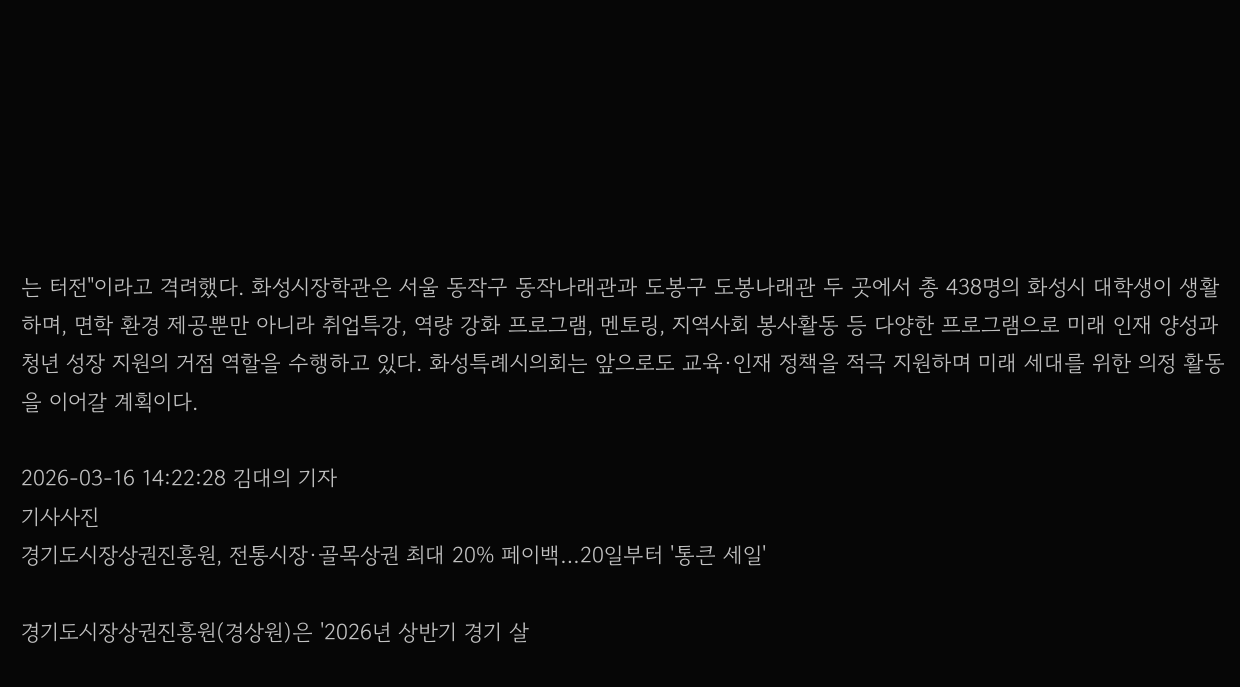는 터전"이라고 격려했다. 화성시장학관은 서울 동작구 동작나래관과 도봉구 도봉나래관 두 곳에서 총 438명의 화성시 대학생이 생활하며, 면학 환경 제공뿐만 아니라 취업특강, 역량 강화 프로그램, 멘토링, 지역사회 봉사활동 등 다양한 프로그램으로 미래 인재 양성과 청년 성장 지원의 거점 역할을 수행하고 있다. 화성특례시의회는 앞으로도 교육·인재 정책을 적극 지원하며 미래 세대를 위한 의정 활동을 이어갈 계획이다.

2026-03-16 14:22:28 김대의 기자
기사사진
경기도시장상권진흥원, 전통시장·골목상권 최대 20% 페이백…20일부터 '통큰 세일'

경기도시장상권진흥원(경상원)은 '2026년 상반기 경기 살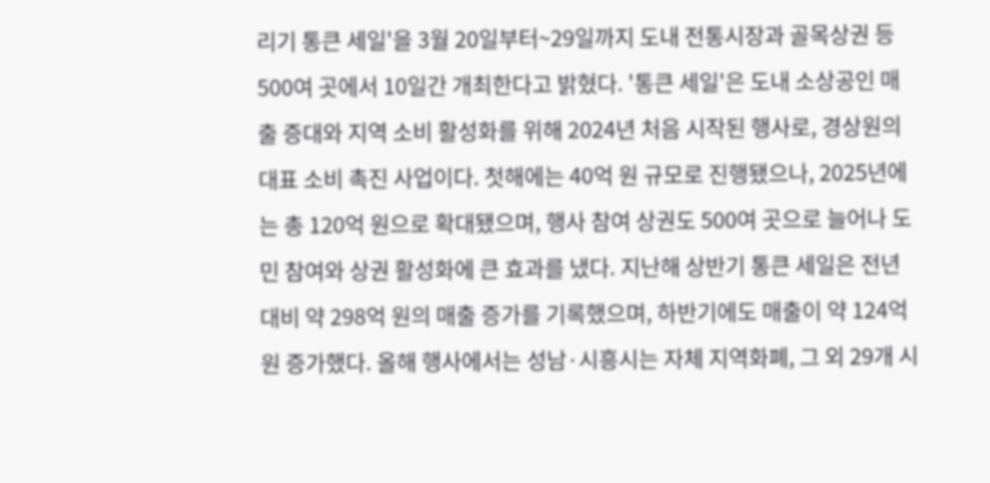리기 통큰 세일'을 3월 20일부터~29일까지 도내 전통시장과 골목상권 등 500여 곳에서 10일간 개최한다고 밝혔다. '통큰 세일'은 도내 소상공인 매출 증대와 지역 소비 활성화를 위해 2024년 처음 시작된 행사로, 경상원의 대표 소비 촉진 사업이다. 첫해에는 40억 원 규모로 진행됐으나, 2025년에는 총 120억 원으로 확대됐으며, 행사 참여 상권도 500여 곳으로 늘어나 도민 참여와 상권 활성화에 큰 효과를 냈다. 지난해 상반기 통큰 세일은 전년 대비 약 298억 원의 매출 증가를 기록했으며, 하반기에도 매출이 약 124억 원 증가했다. 올해 행사에서는 성남·시흥시는 자체 지역화폐, 그 외 29개 시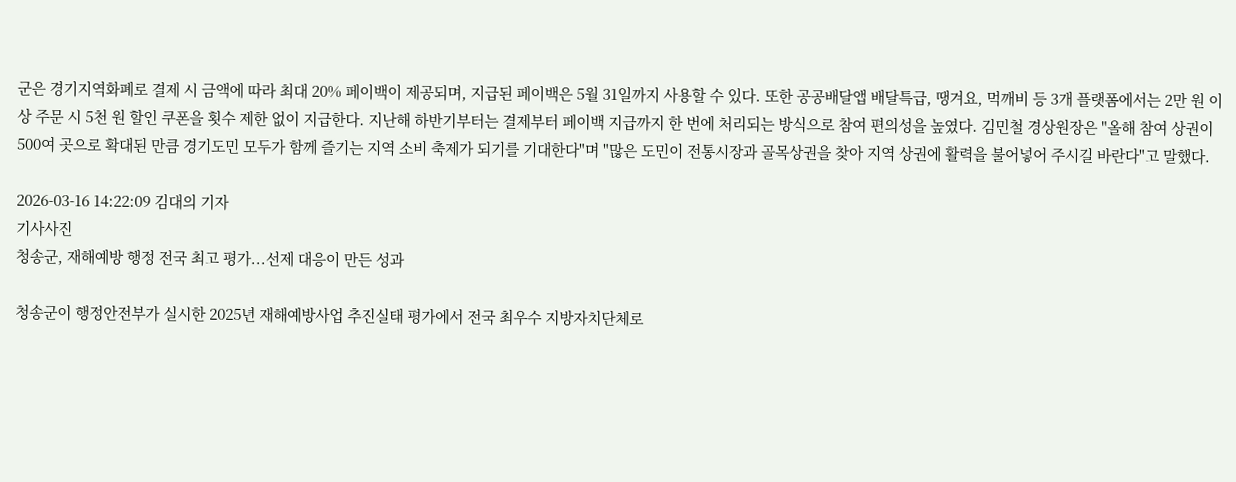군은 경기지역화폐로 결제 시 금액에 따라 최대 20% 페이백이 제공되며, 지급된 페이백은 5월 31일까지 사용할 수 있다. 또한 공공배달앱 배달특급, 땡겨요, 먹깨비 등 3개 플랫폼에서는 2만 원 이상 주문 시 5천 원 할인 쿠폰을 횟수 제한 없이 지급한다. 지난해 하반기부터는 결제부터 페이백 지급까지 한 번에 처리되는 방식으로 참여 편의성을 높였다. 김민철 경상원장은 "올해 참여 상권이 500여 곳으로 확대된 만큼 경기도민 모두가 함께 즐기는 지역 소비 축제가 되기를 기대한다"며 "많은 도민이 전통시장과 골목상권을 찾아 지역 상권에 활력을 불어넣어 주시길 바란다"고 말했다.

2026-03-16 14:22:09 김대의 기자
기사사진
청송군, 재해예방 행정 전국 최고 평가...선제 대응이 만든 성과

청송군이 행정안전부가 실시한 2025년 재해예방사업 추진실태 평가에서 전국 최우수 지방자치단체로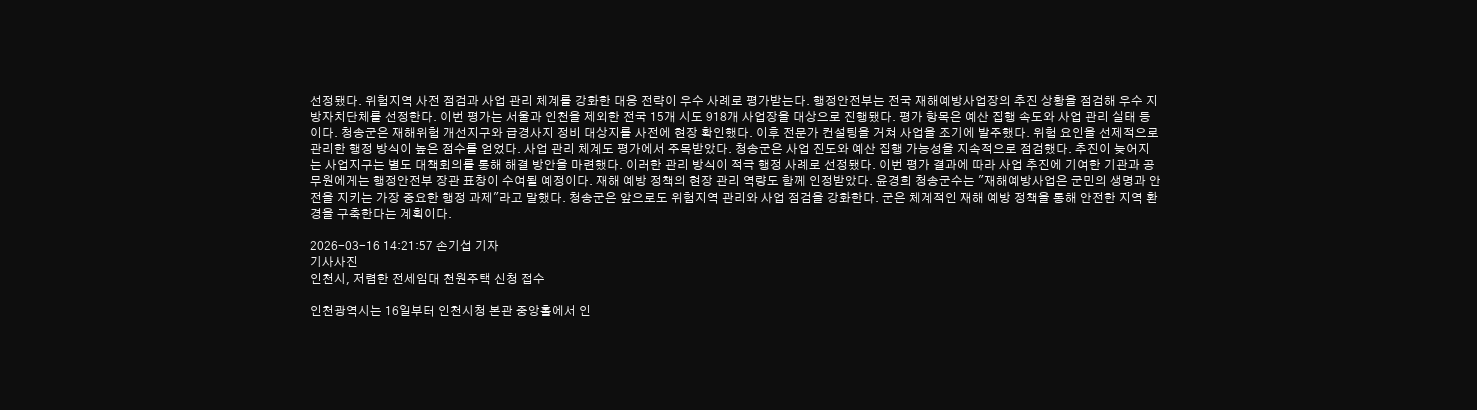선정됐다. 위험지역 사전 점검과 사업 관리 체계를 강화한 대응 전략이 우수 사례로 평가받는다. 행정안전부는 전국 재해예방사업장의 추진 상황을 점검해 우수 지방자치단체를 선정한다. 이번 평가는 서울과 인천을 제외한 전국 15개 시도 918개 사업장을 대상으로 진행됐다. 평가 항목은 예산 집행 속도와 사업 관리 실태 등이다. 청송군은 재해위험 개선지구와 급경사지 정비 대상지를 사전에 현장 확인했다. 이후 전문가 컨설팅을 거쳐 사업을 조기에 발주했다. 위험 요인을 선제적으로 관리한 행정 방식이 높은 점수를 얻었다. 사업 관리 체계도 평가에서 주목받았다. 청송군은 사업 진도와 예산 집행 가능성을 지속적으로 점검했다. 추진이 늦어지는 사업지구는 별도 대책회의를 통해 해결 방안을 마련했다. 이러한 관리 방식이 적극 행정 사례로 선정됐다. 이번 평가 결과에 따라 사업 추진에 기여한 기관과 공무원에게는 행정안전부 장관 표창이 수여될 예정이다. 재해 예방 정책의 현장 관리 역량도 함께 인정받았다. 윤경희 청송군수는 "재해예방사업은 군민의 생명과 안전을 지키는 가장 중요한 행정 과제"라고 말했다. 청송군은 앞으로도 위험지역 관리와 사업 점검을 강화한다. 군은 체계적인 재해 예방 정책을 통해 안전한 지역 환경을 구축한다는 계획이다.

2026-03-16 14:21:57 손기섭 기자
기사사진
인천시, 저렴한 전세임대 천원주택 신청 접수

인천광역시는 16일부터 인천시청 본관 중앙홀에서 인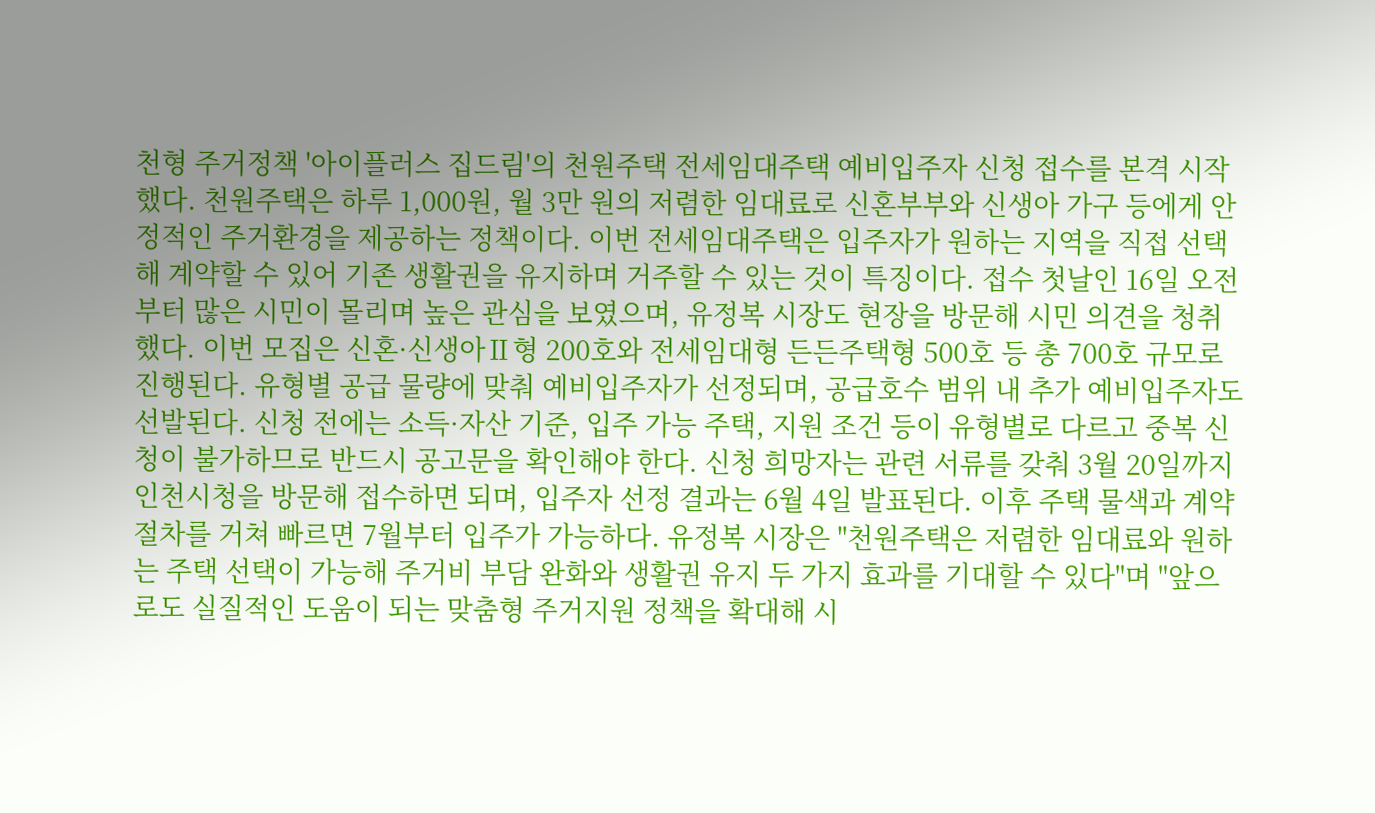천형 주거정책 '아이플러스 집드림'의 천원주택 전세임대주택 예비입주자 신청 접수를 본격 시작했다. 천원주택은 하루 1,000원, 월 3만 원의 저렴한 임대료로 신혼부부와 신생아 가구 등에게 안정적인 주거환경을 제공하는 정책이다. 이번 전세임대주택은 입주자가 원하는 지역을 직접 선택해 계약할 수 있어 기존 생활권을 유지하며 거주할 수 있는 것이 특징이다. 접수 첫날인 16일 오전부터 많은 시민이 몰리며 높은 관심을 보였으며, 유정복 시장도 현장을 방문해 시민 의견을 청취했다. 이번 모집은 신혼·신생아Ⅱ형 200호와 전세임대형 든든주택형 500호 등 총 700호 규모로 진행된다. 유형별 공급 물량에 맞춰 예비입주자가 선정되며, 공급호수 범위 내 추가 예비입주자도 선발된다. 신청 전에는 소득·자산 기준, 입주 가능 주택, 지원 조건 등이 유형별로 다르고 중복 신청이 불가하므로 반드시 공고문을 확인해야 한다. 신청 희망자는 관련 서류를 갖춰 3월 20일까지 인천시청을 방문해 접수하면 되며, 입주자 선정 결과는 6월 4일 발표된다. 이후 주택 물색과 계약 절차를 거쳐 빠르면 7월부터 입주가 가능하다. 유정복 시장은 "천원주택은 저렴한 임대료와 원하는 주택 선택이 가능해 주거비 부담 완화와 생활권 유지 두 가지 효과를 기대할 수 있다"며 "앞으로도 실질적인 도움이 되는 맞춤형 주거지원 정책을 확대해 시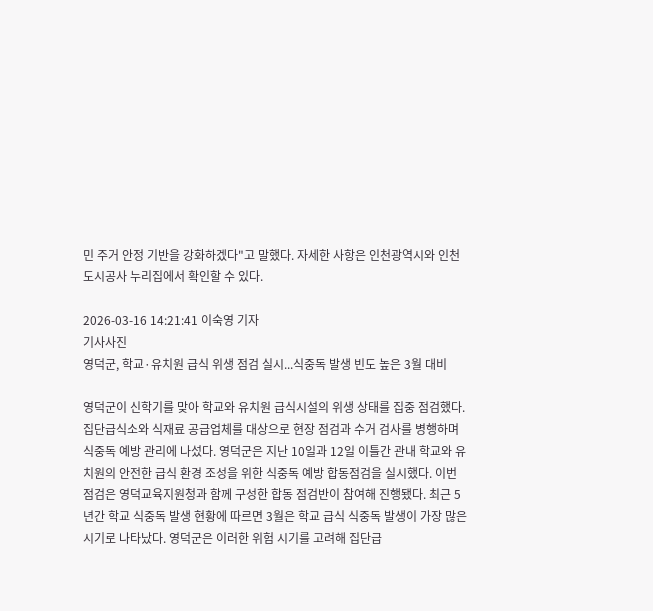민 주거 안정 기반을 강화하겠다"고 말했다. 자세한 사항은 인천광역시와 인천도시공사 누리집에서 확인할 수 있다.

2026-03-16 14:21:41 이숙영 기자
기사사진
영덕군, 학교·유치원 급식 위생 점검 실시...식중독 발생 빈도 높은 3월 대비

영덕군이 신학기를 맞아 학교와 유치원 급식시설의 위생 상태를 집중 점검했다. 집단급식소와 식재료 공급업체를 대상으로 현장 점검과 수거 검사를 병행하며 식중독 예방 관리에 나섰다. 영덕군은 지난 10일과 12일 이틀간 관내 학교와 유치원의 안전한 급식 환경 조성을 위한 식중독 예방 합동점검을 실시했다. 이번 점검은 영덕교육지원청과 함께 구성한 합동 점검반이 참여해 진행됐다. 최근 5년간 학교 식중독 발생 현황에 따르면 3월은 학교 급식 식중독 발생이 가장 많은 시기로 나타났다. 영덕군은 이러한 위험 시기를 고려해 집단급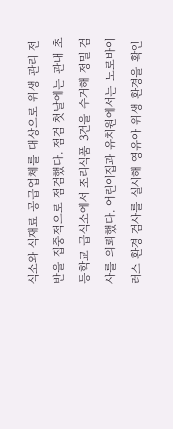식소와 식재료 공급업체를 대상으로 위생 관리 전반을 집중적으로 점검했다. 점검 첫날에는 관내 초등학교 급식소에서 조리식품 3건을 수거해 정밀 검사를 의뢰했다. 어린이집과 유치원에서는 노로바이러스 환경 검사를 실시해 영유아 위생 환경을 확인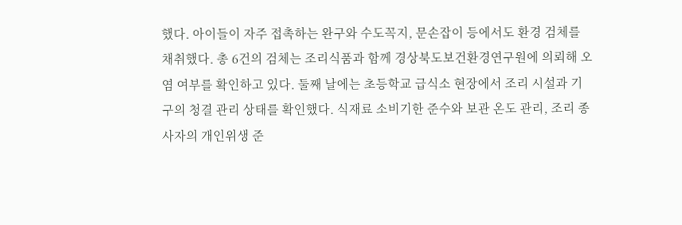했다. 아이들이 자주 접촉하는 완구와 수도꼭지, 문손잡이 등에서도 환경 검체를 채취했다. 총 6건의 검체는 조리식품과 함께 경상북도보건환경연구원에 의뢰해 오염 여부를 확인하고 있다. 둘째 날에는 초등학교 급식소 현장에서 조리 시설과 기구의 청결 관리 상태를 확인했다. 식재료 소비기한 준수와 보관 온도 관리, 조리 종사자의 개인위생 준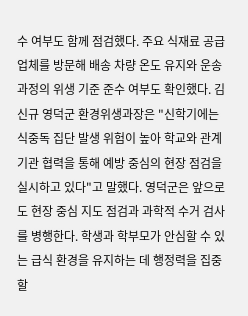수 여부도 함께 점검했다. 주요 식재료 공급업체를 방문해 배송 차량 온도 유지와 운송 과정의 위생 기준 준수 여부도 확인했다. 김신규 영덕군 환경위생과장은 "신학기에는 식중독 집단 발생 위험이 높아 학교와 관계기관 협력을 통해 예방 중심의 현장 점검을 실시하고 있다"고 말했다. 영덕군은 앞으로도 현장 중심 지도 점검과 과학적 수거 검사를 병행한다. 학생과 학부모가 안심할 수 있는 급식 환경을 유지하는 데 행정력을 집중할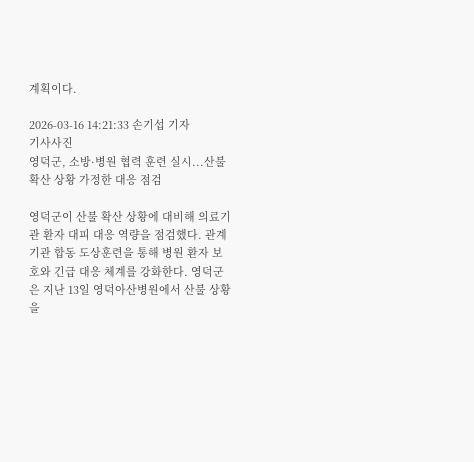계획이다.

2026-03-16 14:21:33 손기섭 기자
기사사진
영덕군, 소방·병원 협력 훈련 실시...산불 확산 상황 가정한 대응 점검

영덕군이 산불 확산 상황에 대비해 의료기관 환자 대피 대응 역량을 점검했다. 관계기관 합동 도상훈련을 통해 병원 환자 보호와 긴급 대응 체계를 강화한다. 영덕군은 지난 13일 영덕아산병원에서 산불 상황을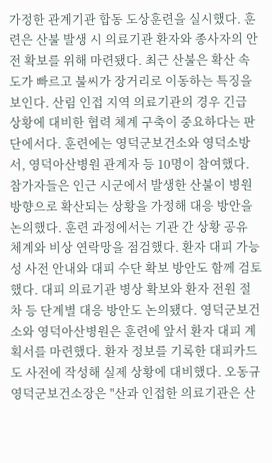가정한 관계기관 합동 도상훈련을 실시했다. 훈련은 산불 발생 시 의료기관 환자와 종사자의 안전 확보를 위해 마련됐다. 최근 산불은 확산 속도가 빠르고 불씨가 장거리로 이동하는 특징을 보인다. 산림 인접 지역 의료기관의 경우 긴급 상황에 대비한 협력 체계 구축이 중요하다는 판단에서다. 훈련에는 영덕군보건소와 영덕소방서, 영덕아산병원 관계자 등 10명이 참여했다. 참가자들은 인근 시군에서 발생한 산불이 병원 방향으로 확산되는 상황을 가정해 대응 방안을 논의했다. 훈련 과정에서는 기관 간 상황 공유 체계와 비상 연락망을 점검했다. 환자 대피 가능성 사전 안내와 대피 수단 확보 방안도 함께 검토했다. 대피 의료기관 병상 확보와 환자 전원 절차 등 단계별 대응 방안도 논의됐다. 영덕군보건소와 영덕아산병원은 훈련에 앞서 환자 대피 계획서를 마련했다. 환자 정보를 기록한 대피카드도 사전에 작성해 실제 상황에 대비했다. 오동규 영덕군보건소장은 "산과 인접한 의료기관은 산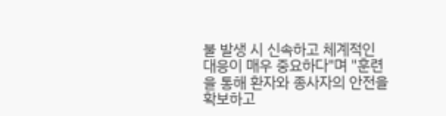불 발생 시 신속하고 체계적인 대응이 매우 중요하다"며 "훈련을 통해 환자와 종사자의 안전을 확보하고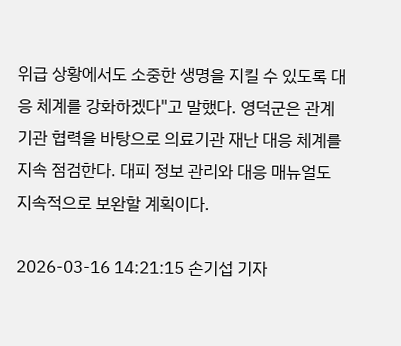위급 상황에서도 소중한 생명을 지킬 수 있도록 대응 체계를 강화하겠다"고 말했다. 영덕군은 관계기관 협력을 바탕으로 의료기관 재난 대응 체계를 지속 점검한다. 대피 정보 관리와 대응 매뉴얼도 지속적으로 보완할 계획이다.

2026-03-16 14:21:15 손기섭 기자